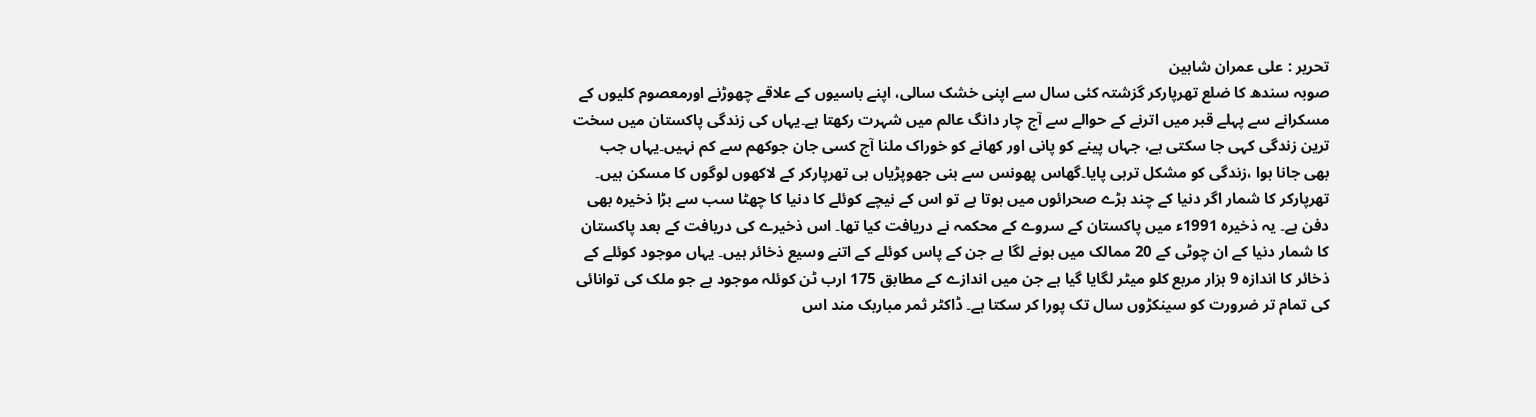تحریر : علی عمران شاہین
صوبہ سندھ کا ضلع تھرپارکر گزشتہ کئی سال سے اپنی خشک سالی، اپنے باسیوں کے علاقے چھوڑنے اورمعصوم کلیوں کے مسکرانے سے پہلے قبر میں اترنے کے حوالے سے آج چار دانگ عالم میں شہرت رکھتا ہے۔یہاں کی زندگی پاکستان میں سخت ترین زندگی کہی جا سکتی ہے، جہاں پینے کو پانی اور کھانے کو خوراک ملنا آج کسی جان جوکھم سے کم نہیں۔یہاں جب بھی جانا ہوا ،زندگی کو مشکل ترہی پایا۔گھاس پھونس سے بنی جھوپڑیاں ہی تھرپارکر کے لاکھوں لوگوں کا مسکن ہیں۔ تھرپارکر کا شمار اگر دنیا کے چند بڑے صحرائوں میں ہوتا ہے تو اس کے نیچے کوئلے کا دنیا کا چھٹا سب سے بڑا ذخیرہ بھی دفن ہے۔ یہ ذخیرہ 1991ء میں پاکستان کے سروے کے محکمہ نے دریافت کیا تھا۔ اس ذخیرے کی دریافت کے بعد پاکستان کا شمار دنیا کے ان چوٹی کے 20 ممالک میں ہونے لگا ہے جن کے پاس کوئلے کے اتنے وسیع ذخائر ہیں۔ یہاں موجود کوئلے کے ذخائر کا اندازہ 9 ہزار مربع کلو میٹر لگایا گیا ہے جن میں اندازے کے مطابق 175 ارب ٹن کوئلہ موجود ہے جو ملک کی توانائی کی تمام تر ضرورت کو سینکڑوں سال تک پورا کر سکتا ہے۔ ڈاکٹر ثمر مباربک مند اس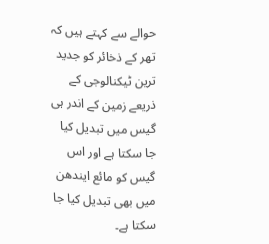حوالے سے کہتے ہیں کہ تھر کے ذخائر کو جدید ترین ٹیکنالوجی کے ذریعے زمین کے اندر ہی گیس میں تبدیل کیا جا سکتا ہے اور اس گیس کو مائع ایندھن میں بھی تبدیل کیا جا سکتا ہے۔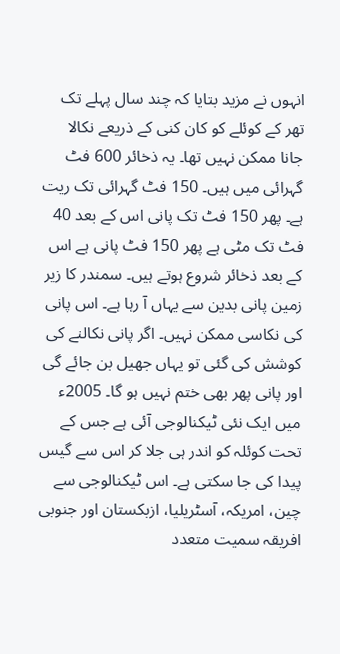انہوں نے مزید بتایا کہ چند سال پہلے تک تھر کے کوئلے کو کان کنی کے ذریعے نکالا جانا ممکن نہیں تھا۔ یہ ذخائر 600 فٹ گہرائی میں ہیں۔ 150 فٹ گہرائی تک ریت ہے۔ پھر 150 فٹ تک پانی اس کے بعد 40 فٹ تک مٹی ہے پھر 150 فٹ پانی ہے اس کے بعد ذخائر شروع ہوتے ہیں۔ سمندر کا زیر زمین پانی بدین سے یہاں آ رہا ہے۔ اس پانی کی نکاسی ممکن نہیں۔ اگر پانی نکالنے کی کوشش کی گئی تو یہاں جھیل بن جائے گی اور پانی پھر بھی ختم نہیں ہو گا۔ 2005ء میں ایک نئی ٹیکنالوجی آئی ہے جس کے تحت کوئلہ کو اندر ہی جلا کر اس سے گیس پیدا کی جا سکتی ہے۔ اس ٹیکنالوجی سے چین، امریکہ، آسٹریلیا، ازبکستان اور جنوبی افریقہ سمیت متعدد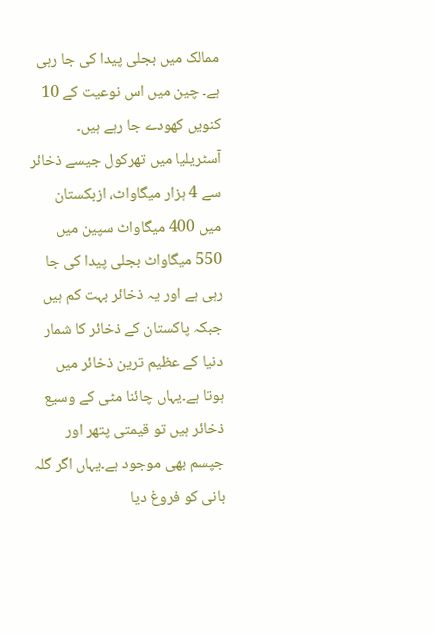ممالک میں بجلی پیدا کی جا رہی ہے۔ چین میں اس نوعیت کے 10 کنویں کھودے جا رہے ہیں۔ آسٹریلیا میں تھرکول جیسے ذخائر سے 4 ہزار میگاواٹ، ازبکستان میں 400 میگاواٹ سپین میں 550 میگاواٹ بجلی پیدا کی جا رہی ہے اور یہ ذخائر بہت کم ہیں جبکہ پاکستان کے ذخائر کا شمار دنیا کے عظیم ترین ذخائر میں ہوتا ہے۔یہاں چائنا مٹی کے وسیع ذخائر ہیں تو قیمتی پتھر اور جپسم بھی موجود ہے۔یہاں اگر گلہ بانی کو فروغ دیا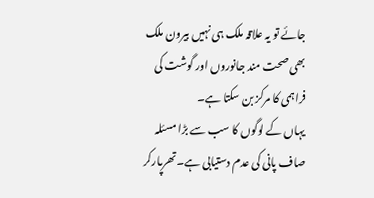جائے تو یہ علاقہ ملک ہی نہیں بیرون ملک بھی صحت مند جانوروں اور گوشت کی فراہمی کا مرکز بن سکتا ہے۔
یہاں کے لوگوں کا سب سے بڑا مسئلہ صاف پانی کی عدم دستیابی ہے۔تھرپارکر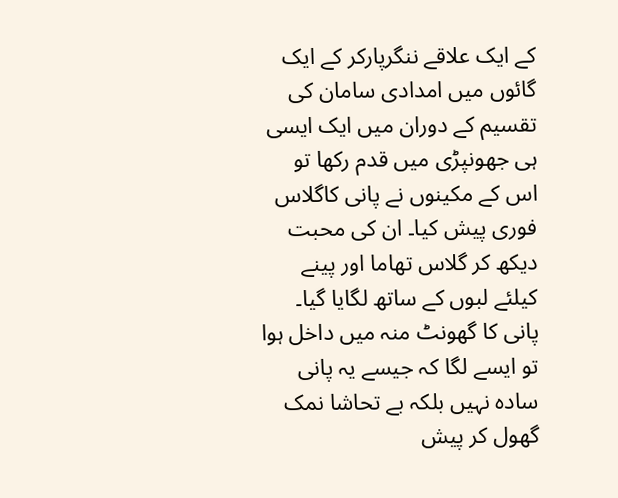کے ایک علاقے ننگرپارکر کے ایک گائوں میں امدادی سامان کی تقسیم کے دوران میں ایک ایسی ہی جھونپڑی میں قدم رکھا تو اس کے مکینوں نے پانی کاگلاس فوری پیش کیا۔ ان کی محبت دیکھ کر گلاس تھاما اور پینے کیلئے لبوں کے ساتھ لگایا گیا۔ پانی کا گھونٹ منہ میں داخل ہوا تو ایسے لگا کہ جیسے یہ پانی سادہ نہیں بلکہ بے تحاشا نمک گھول کر پیش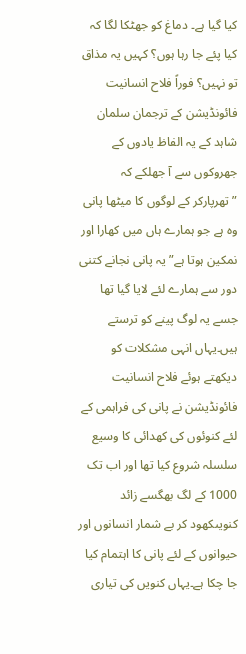کیا گیا ہے۔ دماغ کو جھٹکا لگا کہ کیا پئے جا رہا ہوں؟ کہیں یہ مذاق تو نہیں؟ فوراً فلاح انسانیت فائونڈیشن کے ترجمان سلمان شاہد کے یہ الفاظ یادوں کے جھروکوں سے آ جھلکے کہ ”تھرپارکر کے لوگوں کا میٹھا پانی وہ ہے جو ہمارے ہاں میں کھارا اور نمکین ہوتا ہے” یہ پانی نجانے کتنی دور سے ہمارے لئے لایا گیا تھا
جسے یہ لوگ پینے کو ترستے ہیں۔یہاں انہی مشکلات کو دیکھتے ہوئے فلاح انسانیت فائونڈیشن نے پانی کی فراہمی کے لئے کنوئوں کی کھدائی کا وسیع سلسلہ شروع کیا تھا اور اب تک 1000 کے لگ بھگسے زائد کنویںکھود کر بے شمار انسانوں اور حیوانوں کے لئے پانی کا اہتمام کیا جا چکا ہے۔یہاں کنویں کی تیاری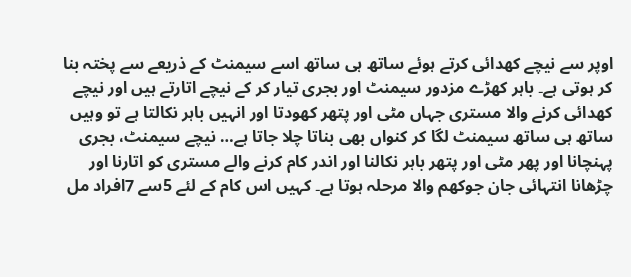اوپر سے نیچے کھدائی کرتے ہوئے ساتھ ہی ساتھ اسے سیمنٹ کے ذریعے سے پختہ بنا کر ہوتی ہے۔ باہر کھڑے مزدور سیمنٹ اور بجری تیار کر کے نیچے اتارتے ہیں اور نیچے کھدائی کرنے والا مستری جہاں مٹی اور پتھر کھودتا اور انہیں باہر نکالتا ہے تو وہیں ساتھ ہی ساتھ سیمنٹ لگا کر کنواں بھی بناتا چلا جاتا ہے… نیچے سیمنٹ، بجری پہنچانا اور پھر مٹی اور پتھر باہر نکالنا اور اندر کام کرنے والے مستری کو اتارنا اور چڑھانا انتہائی جان جوکھم والا مرحلہ ہوتا ہے۔ کہیں اس کام کے لئے 5سے 7افراد مل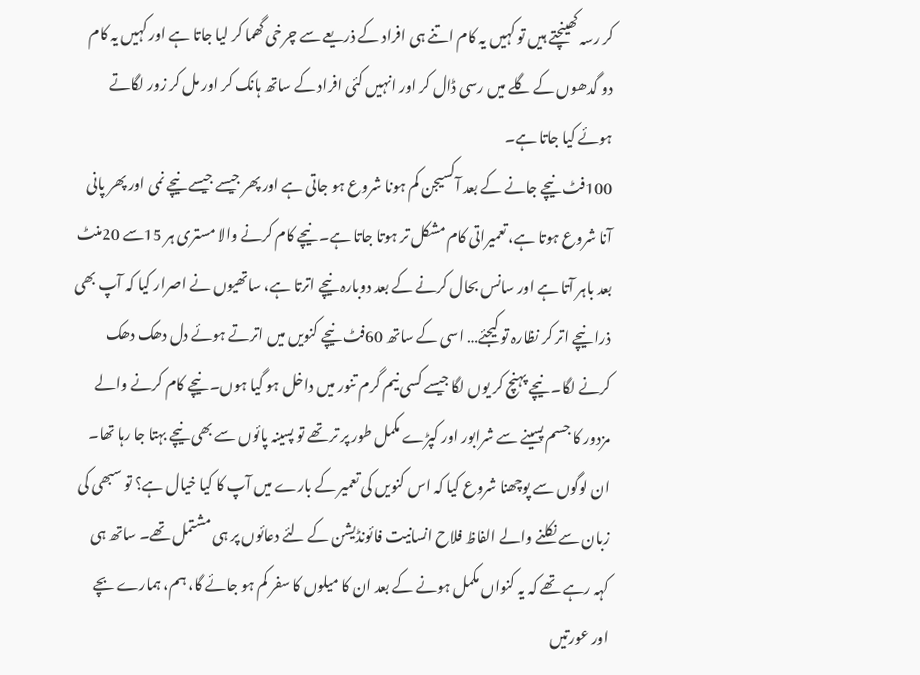کر رسہ کھینچتے ہیں تو کہیں یہ کام اتنے ہی افراد کے ذریعے سے چرخی گھما کر لیا جاتا ہے اور کہیں یہ کام دو گدھوں کے گلے میں رسی ڈال کر اور انہیں کئی افراد کے ساتھ ہانک کر اور مل کر زور لگاتے ہوئے کیا جاتا ہے۔
100فٹ نیچے جانے کے بعد آکسیجن کم ہونا شروع ہو جاتی ہے اور پھر جیسے جیسے نیچے نمی اور پھر پانی آنا شروع ہوتا ہے، تعمیراتی کام مشکل تر ہوتا جاتا ہے۔ نیچے کام کرنے والا مستری ہر 15سے 20منٹ بعد باہر آتا ہے اور سانس بحال کرنے کے بعد دوبارہ نیچے اترتا ہے، ساتھیوں نے اصرار کیا کہ آپ بھی ذرا نیچے اتر کر نظارہ تو کیجئے… اسی کے ساتھ 60فٹ نیچے کنویں میں اترتے ہوئے دل دھک دھک کرنے لگا۔ نیچے پہنچ کر یوں لگا جیسے کسی نیم گرم تنور میں داخل ہو گیا ہوں۔ نیچے کام کرنے والے مزدور کا جسم پسینے سے شرابور اور کپڑے مکمل طور پر تر تھے تو پسینہ پائوں سے بھی نیچے بہتا جا رہا تھا۔ ان لوگوں سے پوچھنا شروع کیا کہ اس کنویں کی تعمیر کے بارے میں آپ کا کیا خیال ہے؟ تو سبھی کی زبان سے نکلنے والے الفاظ فلاح انسانیت فائونڈیشن کے لئے دعائوں پر ہی مشتمل تھے۔ ساتھ ہی کہہ رہے تھے کہ یہ کنواں مکمل ہونے کے بعد ان کا میلوں کا سفر کم ہو جائے گا، ہم، ہمارے بچے اور عورتیں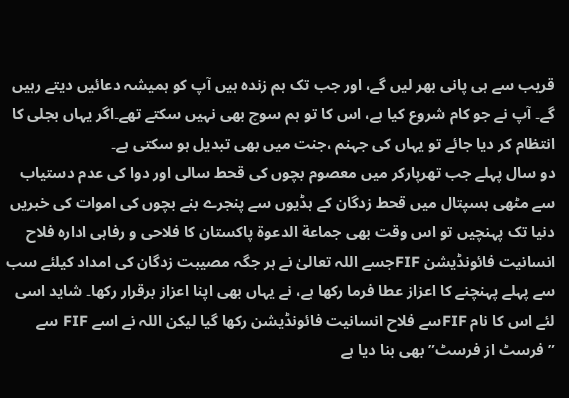قریب سے ہی پانی بھر لیں گے، اور جب تک ہم زندہ ہیں آپ کو ہمیشہ دعائیں دیتے رہیں گے۔ آپ نے جو کام شروع کیا ہے، اس کا تو ہم سوچ بھی نہیں سکتے تھے۔اگر یہاں بجلی کا انتظام کر دیا جائے تو یہاں کی جہنم ،جنت میں بھی تبدیل ہو سکتی ہے۔
دو سال پہلے جب تھرپارکر میں معصوم بچوں کی قحط سالی اور دوا کی عدم دستیاب سے مٹھی ہسپتال میں قحط زدگان کے ہڈیوں سے پنجرے بنے بچوں کی اموات کی خبریں دنیا تک پہنچیں تو اس وقت بھی جماعة الدعوة پاکستان کا فلاحی و رفاہی ادارہ فلاح انسانیت فائونڈیشن FIFجسے اللہ تعالیٰ نے ہر جگہ مصیبت زدگان کی امداد کیلئے سب سے پہلے پہنچنے کا اعزاز عطا فرما رکھا ہے، نے یہاں بھی اپنا اعزاز برقرار رکھا۔ شاید اسی لئے اس کا نام FIFسے فلاح انسانیت فائونڈیشن رکھا گیا لیکن اللہ نے اسے FIF سے ”فرسٹ از فرسٹ” بھی بنا دیا ہے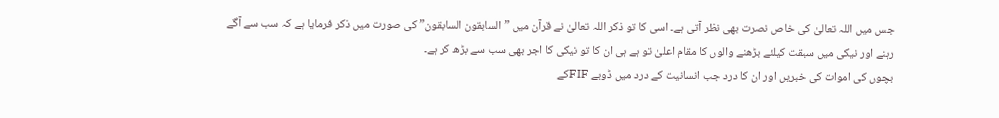جس میں اللہ تعالیٰ کی خاص نصرت بھی نظر آتی ہے۔ اسی کا تو ذکر اللہ تعالیٰ نے قرآن میں ”السابقون السابقون” کی صورت میں ذکر فرمایا ہے کہ سب سے آگے رہنے اور نیکی میں سبقت کیلئے بڑھنے والوں کا مقام اعلیٰ تو ہے ہی ان کا تو نیکی کا اجر بھی سب سے بڑھ کر ہے۔
بچوں کی اموات کی خبریں اور ان کا درد جب انسانیت کے درد میں ڈوبے FIFکے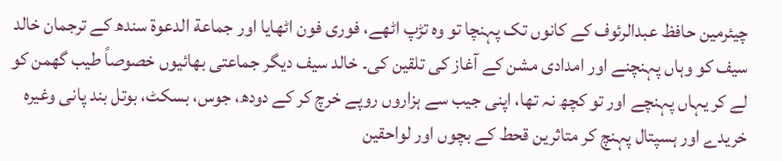چیئرمین حافظ عبدالرئوف کے کانوں تک پہنچا تو وہ تڑپ اٹھے، فوری فون اٹھایا اور جماعة الدعوة سندھ کے ترجمان خالد سیف کو وہاں پہنچنے اور امدادی مشن کے آغاز کی تلقین کی۔ خالد سیف دیگر جماعتی بھائیوں خصوصاً طیب گھمن کو لے کر یہاں پہنچے اور تو کچھ نہ تھا، اپنی جیب سے ہزاروں روپے خرچ کر کے دودھ، جوس، بسکٹ، بوتل بند پانی وغیرہ خریدے اور ہسپتال پہنچ کر متاثرین قحط کے بچوں اور لواحقین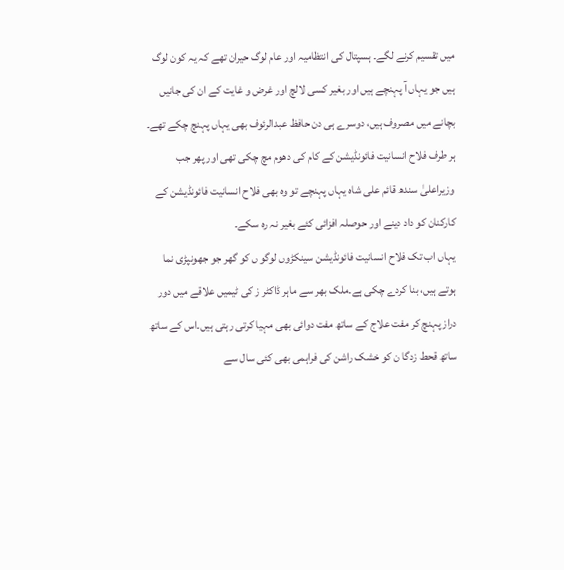میں تقسیم کرنے لگے۔ ہسپتال کی انتظامیہ اور عام لوگ حیران تھے کہ یہ کون لوگ ہیں جو یہاں آ پہنچے ہیں اور بغیر کسی لالچ اور غرض و غایت کے ان کی جانیں بچانے میں مصروف ہیں، دوسرے ہی دن حافظ عبدالرئوف بھی یہاں پہنچ چکے تھے۔ ہر طرف فلاح انسانیت فائونڈیشن کے کام کی دھوم مچ چکی تھی اور پھر جب وزیراعلیٰ سندھ قائم علی شاہ یہاں پہنچے تو وہ بھی فلاح انسانیت فائونڈیشن کے کارکنان کو داد دینے اور حوصلہ افزائی کئے بغیر نہ رہ سکے۔
یہاں اب تک فلاح انسانیت فائونڈیشن سینکڑوں لوگو ں کو گھر جو جھونپڑی نما ہوتے ہیں، بنا کردے چکی ہے۔ملک بھر سے ماہر ڈاکٹر ز کی ٹیمیں علاقے میں دور دراز پہنچ کر مفت علاج کے ساتھ مفت دوائی بھی مہیا کرتی رہتی ہیں۔اس کے ساتھ ساتھ قحط زدگا ن کو خشک راشن کی فراہمی بھی کئی سال سے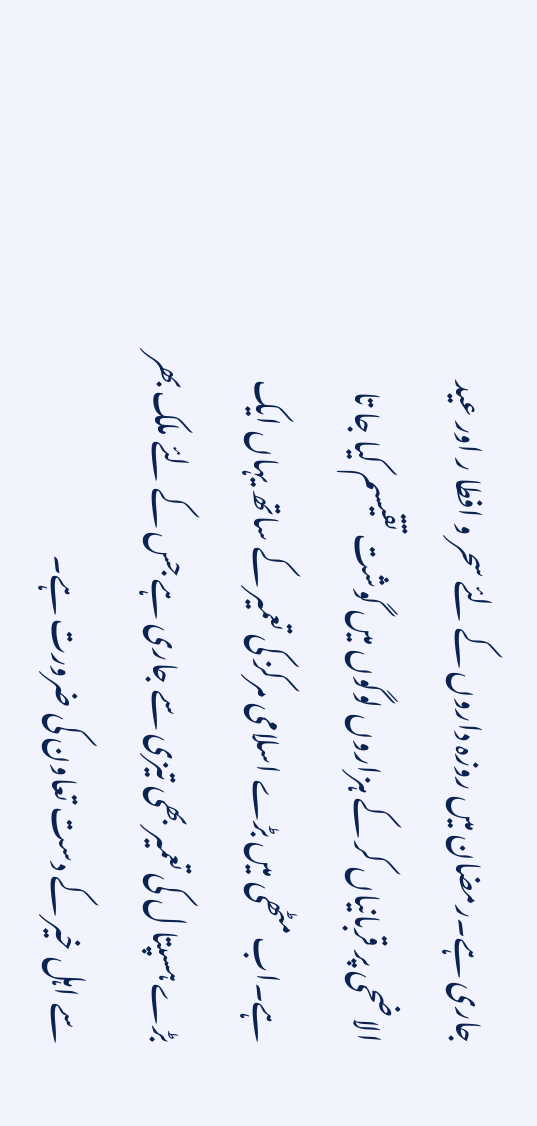جاری ہے۔رمضان میں روزہ داروں کے لئے سحر و افطا ر اور عید الاضحی پر قربانیاں کر کے ہزاروں لوگوں میں گوشت تقیسم کیا جا تا ہے۔اب مٹھی میں بڑے اسلامی مرکز کی تعمیر کے ساتھ یہاں ایک بڑے ہسپتا ل کی تعمیر بھی تیزی سے جاری ہے جس کے لئے ملک بھر سے اہل خیر کے دست تعاون کی ضرورت ہے۔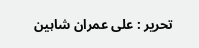تحریر : علی عمران شاہین